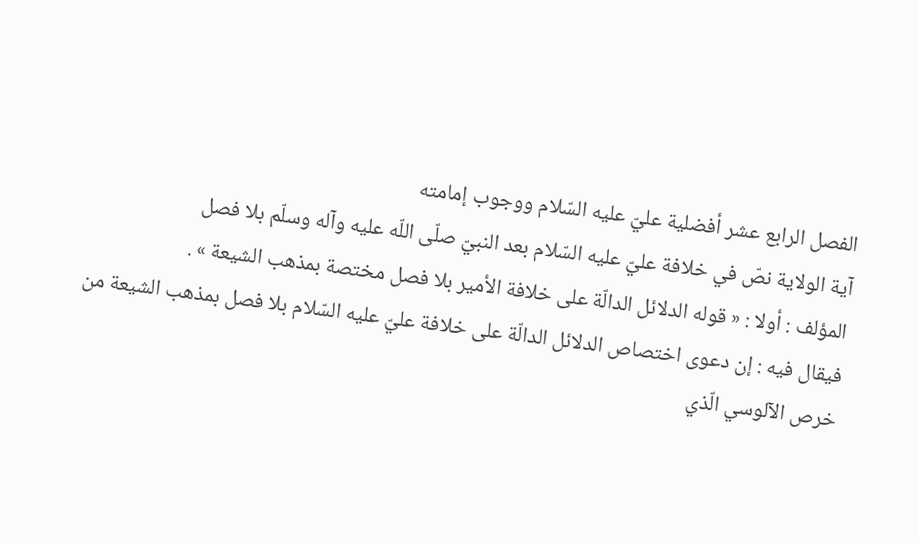الفصل الرابع عشر أفضلية عليّ عليه السّلام ووجوب إمامته
آية الولاية نصّ في خلافة عليّ عليه السّلام بعد النبيّ صلّى اللّه عليه وآله وسلّم بلا فصل
المؤلف : أولا : « قوله الدلائل الدالّة على خلافة الأمير بلا فصل مختصة بمذهب الشيعة » .
فيقال فيه : إن دعوى اختصاص الدلائل الدالّة على خلافة عليّ عليه السّلام بلا فصل بمذهب الشيعة من خرص الآلوسي الّذي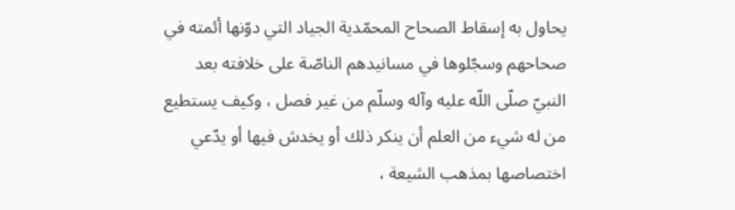يحاول به إسقاط الصحاح المحمّدية الجياد التي دوّنها أئمته في صحاحهم وسجّلوها في مسانيدهم الناصّة على خلافته بعد النبيّ صلّى اللّه عليه وآله وسلّم من غير فصل ، وكيف يستطيع من له شيء من العلم أن ينكر ذلك أو يخدش فيها أو يدّعي اختصاصها بمذهب الشيعة ،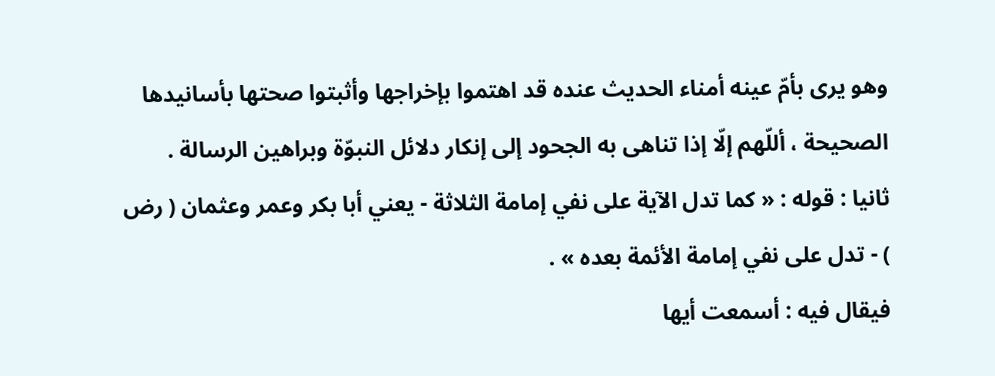وهو يرى بأمّ عينه أمناء الحديث عنده قد اهتموا بإخراجها وأثبتوا صحتها بأسانيدها الصحيحة ، أللّهم إلّا إذا تناهى به الجحود إلى إنكار دلائل النبوّة وبراهين الرسالة .
ثانيا : قوله : « كما تدل الآية على نفي إمامة الثلاثة - يعني أبا بكر وعمر وعثمان ( رض ) - تدل على نفي إمامة الأئمة بعده » .
فيقال فيه : أسمعت أيها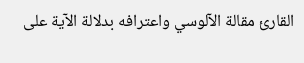القارئ مقالة الآلوسي واعترافه بدلالة الآية على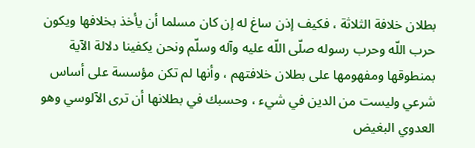بطلان خلافة الثلاثة ، فكيف إذن ساغ له إن كان مسلما أن يأخذ بخلافها ويكون حرب اللّه وحرب رسوله صلّى اللّه عليه وآله وسلّم ونحن يكفينا دلالة الآية بمنطوقها ومفهومها على بطلان خلافتهم ، وأنها لم تكن مؤسسة على أساس شرعي وليست من الدين في شيء ، وحسبك في بطلانها أن ترى الآلوسي وهو العدوي البغيض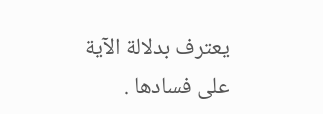يعترف بدلالة الآية على فسادها .